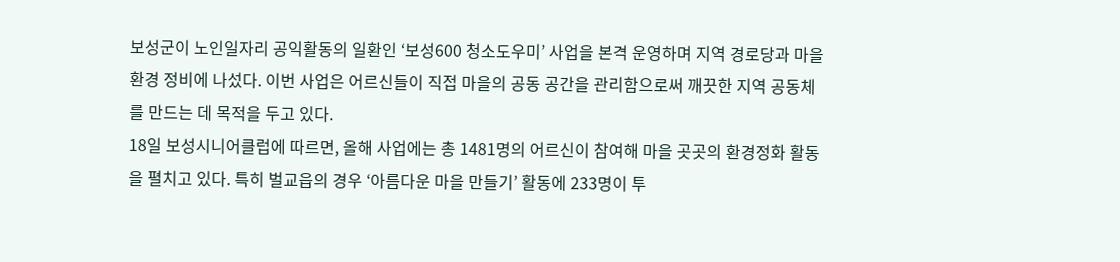보성군이 노인일자리 공익활동의 일환인 ‘보성600 청소도우미’ 사업을 본격 운영하며 지역 경로당과 마을 환경 정비에 나섰다. 이번 사업은 어르신들이 직접 마을의 공동 공간을 관리함으로써 깨끗한 지역 공동체를 만드는 데 목적을 두고 있다.
18일 보성시니어클럽에 따르면, 올해 사업에는 총 1481명의 어르신이 참여해 마을 곳곳의 환경정화 활동을 펼치고 있다. 특히 벌교읍의 경우 ‘아름다운 마을 만들기’ 활동에 233명이 투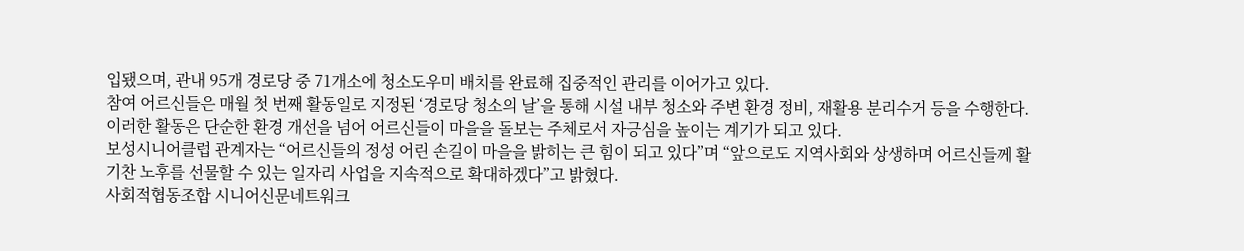입됐으며, 관내 95개 경로당 중 71개소에 청소도우미 배치를 완료해 집중적인 관리를 이어가고 있다.
참여 어르신들은 매월 첫 번째 활동일로 지정된 ‘경로당 청소의 날’을 통해 시설 내부 청소와 주변 환경 정비, 재활용 분리수거 등을 수행한다. 이러한 활동은 단순한 환경 개선을 넘어 어르신들이 마을을 돌보는 주체로서 자긍심을 높이는 계기가 되고 있다.
보성시니어클럽 관계자는 “어르신들의 정성 어린 손길이 마을을 밝히는 큰 힘이 되고 있다”며 “앞으로도 지역사회와 상생하며 어르신들께 활기찬 노후를 선물할 수 있는 일자리 사업을 지속적으로 확대하겠다”고 밝혔다.
사회적협동조합 시니어신문네트워크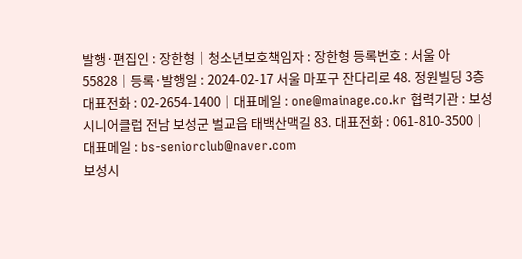발행·편집인 : 장한형│청소년보호책임자 : 장한형 등록번호 : 서울 아55828│등록·발행일 : 2024-02-17 서울 마포구 잔다리로 48. 정원빌딩 3층 대표전화 : 02-2654-1400│대표메일 : one@mainage.co.kr 협력기관 : 보성시니어클럽 전남 보성군 벌교읍 태백산맥길 83. 대표전화 : 061-810-3500│대표메일 : bs-seniorclub@naver.com
보성시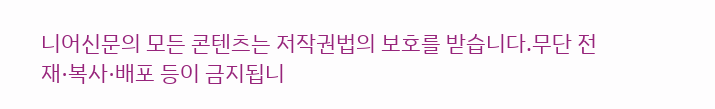니어신문의 모든 콘텐츠는 저작권법의 보호를 받습니다.무단 전재·복사·배포 등이 금지됩니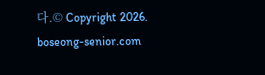다.© Copyright 2026. boseong-senior.com